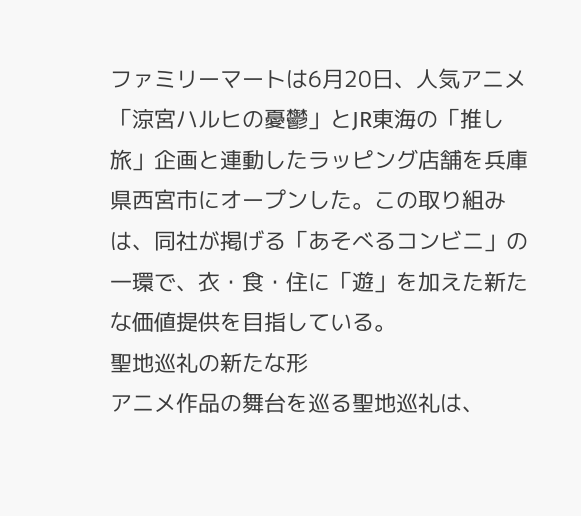ファミリーマートは6月20日、人気アニメ「涼宮ハルヒの憂鬱」とJR東海の「推し旅」企画と連動したラッピング店舗を兵庫県西宮市にオープンした。この取り組みは、同社が掲げる「あそべるコンビニ」の一環で、衣・食・住に「遊」を加えた新たな価値提供を目指している。
聖地巡礼の新たな形
アニメ作品の舞台を巡る聖地巡礼は、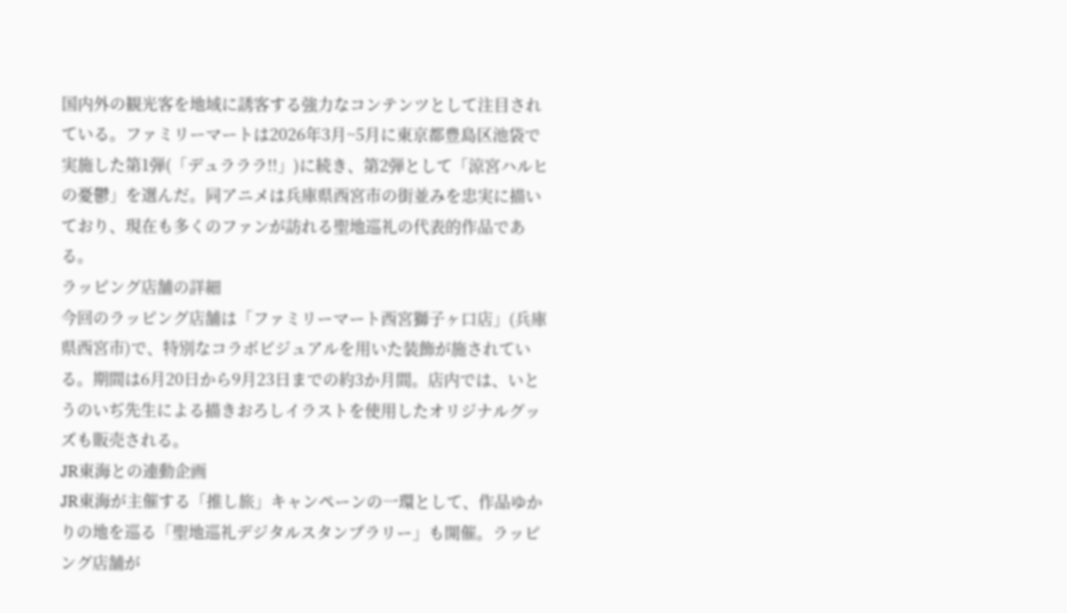国内外の観光客を地域に誘客する強力なコンテンツとして注目されている。ファミリーマートは2026年3月~5月に東京都豊島区池袋で実施した第1弾(「デュラララ!!」)に続き、第2弾として「涼宮ハルヒの憂鬱」を選んだ。同アニメは兵庫県西宮市の街並みを忠実に描いており、現在も多くのファンが訪れる聖地巡礼の代表的作品である。
ラッピング店舗の詳細
今回のラッピング店舗は「ファミリーマート西宮獅子ヶ口店」(兵庫県西宮市)で、特別なコラボビジュアルを用いた装飾が施されている。期間は6月20日から9月23日までの約3か月間。店内では、いとうのいぢ先生による描きおろしイラストを使用したオリジナルグッズも販売される。
JR東海との連動企画
JR東海が主催する「推し旅」キャンペーンの一環として、作品ゆかりの地を巡る「聖地巡礼デジタルスタンプラリー」も開催。ラッピング店舗が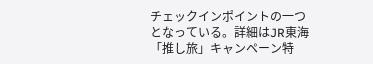チェックインポイントの一つとなっている。詳細はJR東海「推し旅」キャンペーン特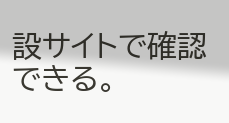設サイトで確認できる。